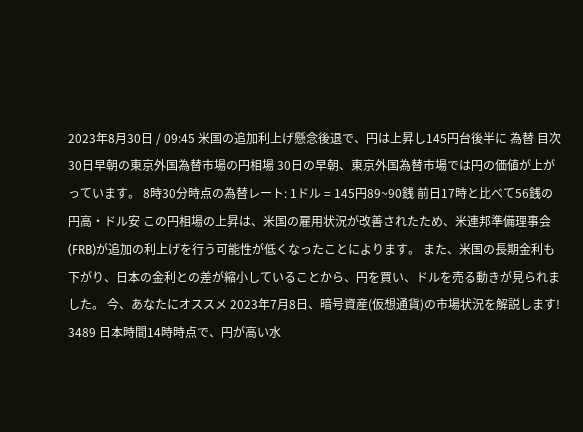2023年8月30日 / 09:45 米国の追加利上げ懸念後退で、円は上昇し145円台後半に 為替 目次 30日早朝の東京外国為替市場の円相場 30日の早朝、東京外国為替市場では円の価値が上がっています。 8時30分時点の為替レート: 1ドル = 145円89~90銭 前日17時と比べて56銭の円高・ドル安 この円相場の上昇は、米国の雇用状況が改善されたため、米連邦準備理事会(FRB)が追加の利上げを行う可能性が低くなったことによります。 また、米国の長期金利も下がり、日本の金利との差が縮小していることから、円を買い、ドルを売る動きが見られました。 今、あなたにオススメ 2023年7月8日、暗号資産(仮想通貨)の市場状況を解説します! 3489 日本時間14時時点で、円が高い水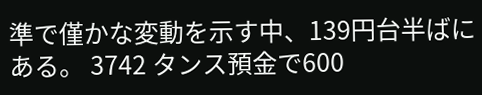準で僅かな変動を示す中、139円台半ばにある。 3742 タンス預金で600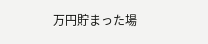万円貯まった場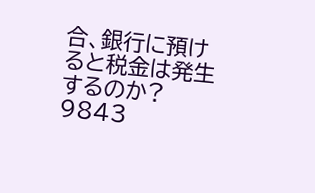合、銀行に預けると税金は発生するのか? 9843